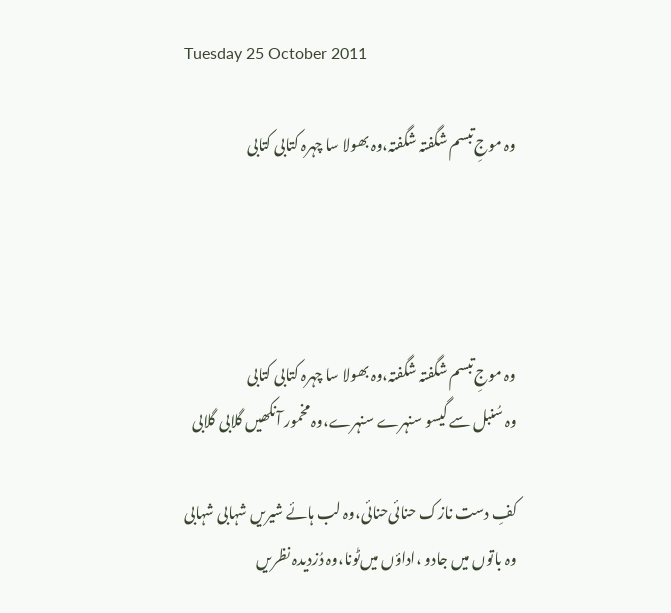Tuesday 25 October 2011

وہ موجِ‌تبسم شگفتہ شگفتہ،وہ بھولا سا چہرہ کتابی کتابی




وہ موجِ‌تبسم شگفتہ شگفتہ،وہ بھولا سا چہرہ کتابی کتابی
وہ سُنبل سے گیسو سنہرے سنہرے،وہ مخمور آنکھیں گلابی گلابی

کفِ دست نازک حنائی‌حنائی،وہ لب ہائے شیریں شہابی شہابی
وہ باتوں میں جادو ،اداؤں میں‌ٹونا،وہ دُزدیدہ نظریں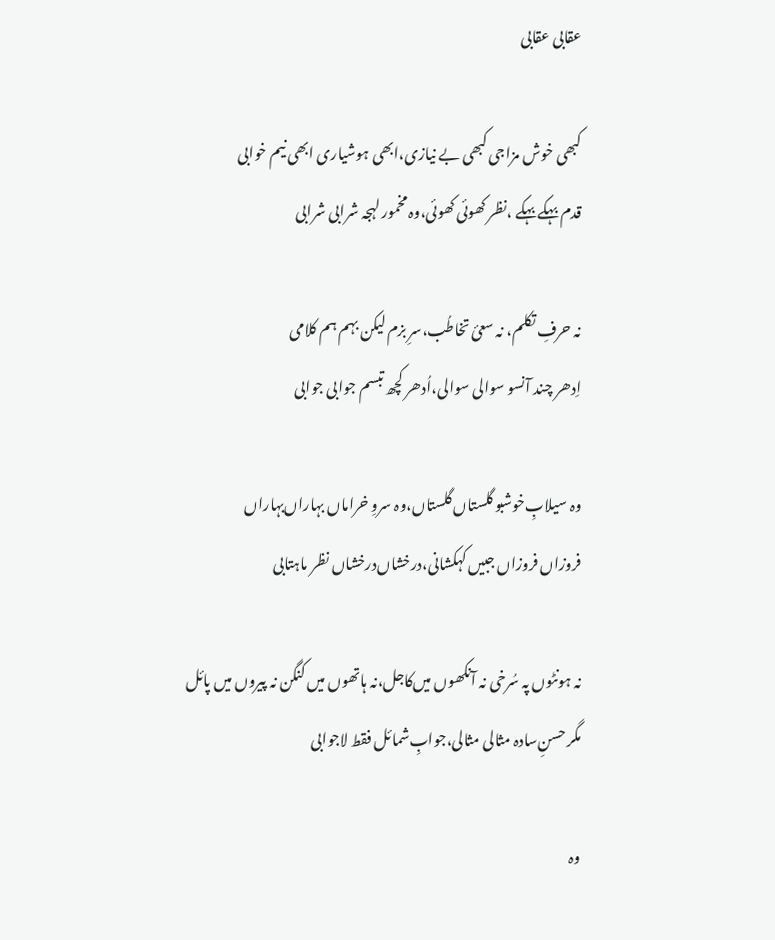عقابی عقابی

کبھی خوش مزاجی کبھی بے نیازی،ابھی ہوشیاری ابھی نیم خوابی
قدم بہکے بہکے ،نظر کھوئی کھوئی،وہ مخمور لہجہ شرابی شرابی

نہ حرفِ تکلم، نہ سعئ تخاطُب،سرِ بزم لیکن بہم ہم کلامی
اِدھر چند آنسو سوالی سوالی،اُدھر کچھ تبسم جوابی جوابی

وہ سیلابِ‌خوشبو گلستاں گلستاں،وہ سروِ خراماں بہاراں‌بہاراں
فروزاں فروزاں جبیں کہکشانی،درخشاں‌درخشاں نظر ماہتابی

نہ ہونٹوں پہ سُرخی نہ آنکھوں میں‌کاجل،نہ ہاتھوں میں کنگن نہ پیروں میں پائل
مگر حسنِ‌سادہ مثالی مثالی،جوابِ‌شمائل فقط لاجوابی

وہ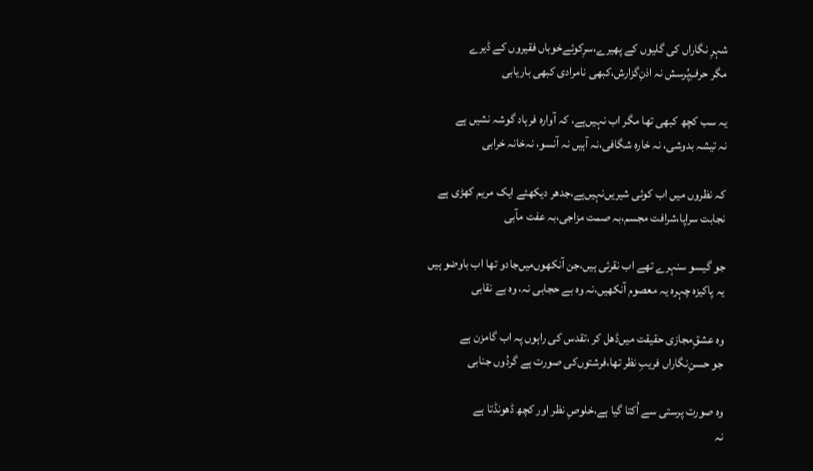شہرِ نگاراں کی گلیوں کے پھیرے،سرِ‌کوئےخوباں فقیروں کے ڈیرے
مگر حرفِ‌پُرسش نہ اذنِ‌گزارش،کبھی نامرادی کبھی باریابی

یہ سب کچھ کبھی تھا مگر اب نہیں‌ہے، کہ آوارہ فرہاد گوشہ نشیں ہے
نہ تیشہ بدوشی، نہ خارہ شگافی،نہ آہیں نہ آنسو، نہ‌خانہ خرابی

کہ نظروں میں اب کوئی شیریں‌نہیں‌ہے،جدھر دیکھئے ایک مریم کھڑی ہے
نجابت سراپا،شرافت مجسم،بہ صمت مزاجی،بہ عفت مآبی

جو گیسو سنہرے تھے اب نقرئی ہیں،جن آنکھوں‌میں‌جادو تھا اب باوضو ہیں‌
یہ پاکیزہ چہرہ یہ معصوم آنکھیں،نہ وہ بے حجابی نہ، وہ بے نقابی

وہ عشقِ‌مجازی حقیقت میں‌ڈھل کر ،تقدس کی راہوں پہ اب گامزن ہے
جو حسنِ‌نگاراں فریبِ نظر تھا،فرشتوں‌کی صورت ہے گردُوں جنابی

وہ صورت پرستی سے اُکتا گیا ہے،خلوصِ نظر اور کچھ ڈھونڈتا ہے
نہ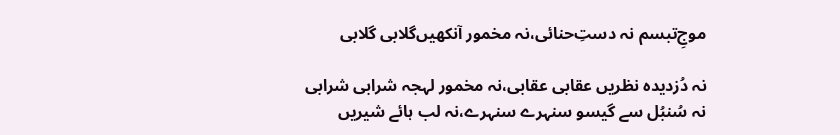موجِ‌تبسم نہ دستِ‌حنائی،نہ مخمور آنکھیں‌گلابی گلابی

نہ دُزدیدہ نظریں عقابی عقابی،نہ مخمور لہجہ شرابی شرابی
نہ سُنبُل سے گیسو سنہرے سنہرے،نہ لب ہائے شیریں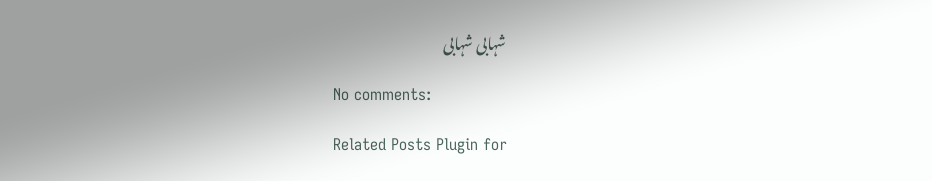شہابی شہابی

No comments:

Related Posts Plugin for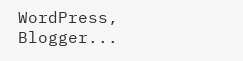WordPress, Blogger...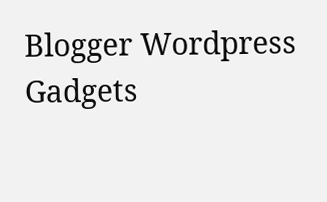Blogger Wordpress Gadgets